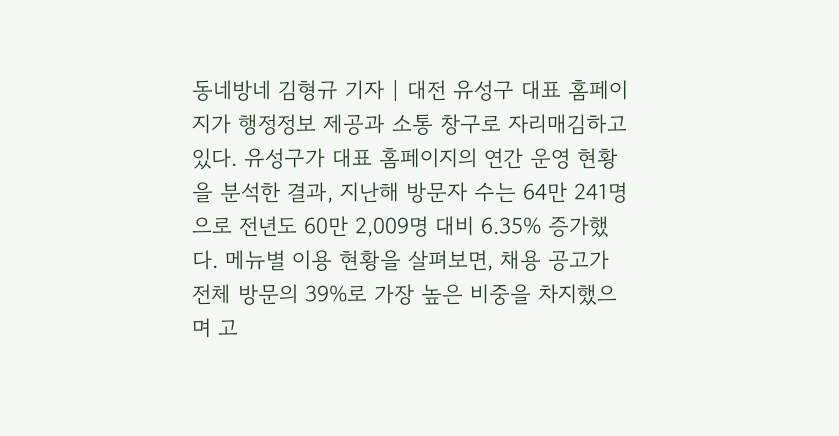동네방네 김형규 기자 | 대전 유성구 대표 홈페이지가 행정정보 제공과 소통 창구로 자리매김하고 있다. 유성구가 대표 홈페이지의 연간 운영 현황을 분석한 결과, 지난해 방문자 수는 64만 241명으로 전년도 60만 2,009명 대비 6.35% 증가했다. 메뉴별 이용 현황을 살펴보면, 채용 공고가 전체 방문의 39%로 가장 높은 비중을 차지했으며 고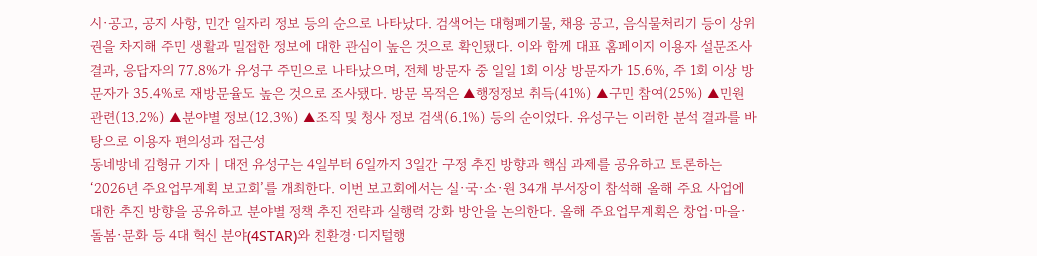시·공고, 공지 사항, 민간 일자리 정보 등의 순으로 나타났다. 검색어는 대형폐기물, 채용 공고, 음식물처리기 등이 상위권을 차지해 주민 생활과 밀접한 정보에 대한 관심이 높은 것으로 확인됐다. 이와 함께 대표 홈페이지 이용자 설문조사 결과, 응답자의 77.8%가 유성구 주민으로 나타났으며, 전체 방문자 중 일일 1회 이상 방문자가 15.6%, 주 1회 이상 방문자가 35.4%로 재방문율도 높은 것으로 조사됐다. 방문 목적은 ▲행정정보 취득(41%) ▲구민 참여(25%) ▲민원 관련(13.2%) ▲분야별 정보(12.3%) ▲조직 및 청사 정보 검색(6.1%) 등의 순이었다. 유성구는 이러한 분석 결과를 바탕으로 이용자 편의성과 접근성
동네방네 김형규 기자 | 대전 유성구는 4일부터 6일까지 3일간 구정 추진 방향과 핵심 과제를 공유하고 토론하는 ‘2026년 주요업무계획 보고회’를 개최한다. 이번 보고회에서는 실·국·소·원 34개 부서장이 참석해 올해 주요 사업에 대한 추진 방향을 공유하고 분야별 정책 추진 전략과 실행력 강화 방안을 논의한다. 올해 주요업무계획은 창업·마을·돌봄·문화 등 4대 혁신 분야(4STAR)와 친환경·디지털행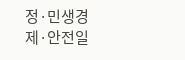정·민생경제·안전일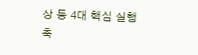상 등 4대 핵심 실행축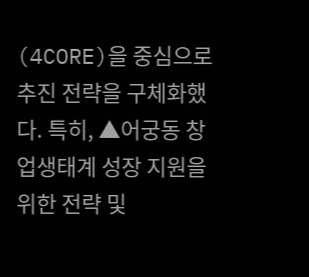(4CORE)을 중심으로 추진 전략을 구체화했다. 특히, ▲어궁동 창업생태계 성장 지원을 위한 전략 및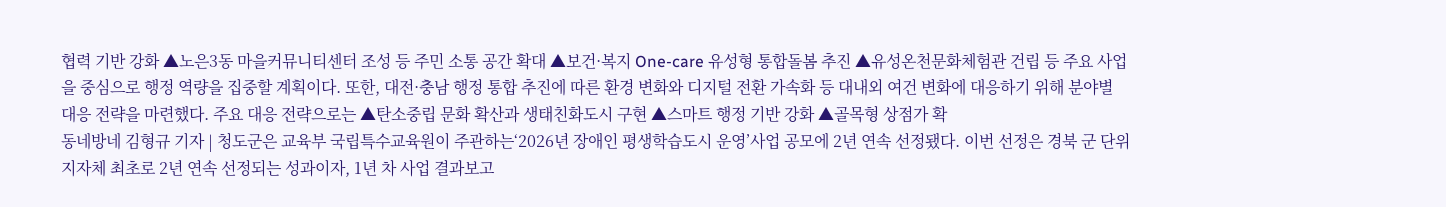협력 기반 강화 ▲노은3동 마을커뮤니티센터 조성 등 주민 소통 공간 확대 ▲보건·복지 One-care 유성형 통합돌봄 추진 ▲유성온천문화체험관 건립 등 주요 사업을 중심으로 행정 역량을 집중할 계획이다. 또한, 대전·충남 행정 통합 추진에 따른 환경 변화와 디지털 전환 가속화 등 대내외 여건 변화에 대응하기 위해 분야별 대응 전략을 마련했다. 주요 대응 전략으로는 ▲탄소중립 문화 확산과 생태친화도시 구현 ▲스마트 행정 기반 강화 ▲골목형 상점가 확
동네방네 김형규 기자 | 청도군은 교육부 국립특수교육원이 주관하는‘2026년 장애인 평생학습도시 운영’사업 공모에 2년 연속 선정됐다. 이번 선정은 경북 군 단위 지자체 최초로 2년 연속 선정되는 성과이자, 1년 차 사업 결과보고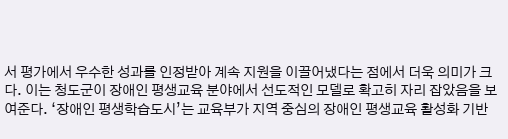서 평가에서 우수한 성과를 인정받아 계속 지원을 이끌어냈다는 점에서 더욱 의미가 크다. 이는 청도군이 장애인 평생교육 분야에서 선도적인 모델로 확고히 자리 잡았음을 보여준다. ‘장애인 평생학습도시’는 교육부가 지역 중심의 장애인 평생교육 활성화 기반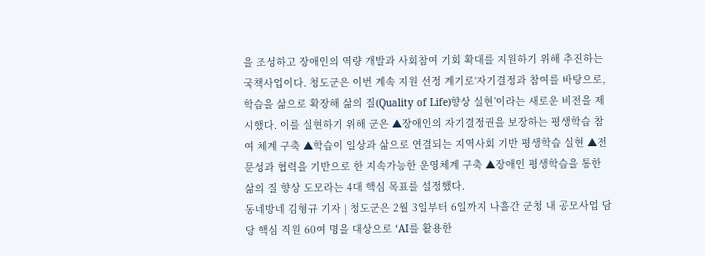을 조성하고 장애인의 역량 개발과 사회참여 기회 확대를 지원하기 위해 추진하는 국책사업이다. 청도군은 이번 계속 지원 선정 계기로‘자기결정과 참여를 바탕으로, 학습을 삶으로 확장해 삶의 질(Quality of Life)향상 실현’이라는 새로운 비전을 제시했다. 이를 실현하기 위해 군은 ▲장애인의 자기결정권을 보장하는 평생학습 참여 체계 구축 ▲학습이 일상과 삶으로 연결되는 지역사회 기반 평생학습 실현 ▲전문성과 협력을 기반으로 한 지속가능한 운영체계 구축 ▲장애인 평생학습을 통한 삶의 질 향상 도모라는 4대 핵심 목표를 설정했다.
동네방네 김형규 기자 | 청도군은 2월 3일부터 6일까지 나흘간 군청 내 공모사업 담당 핵심 직원 60여 명을 대상으로 ‘AI를 활용한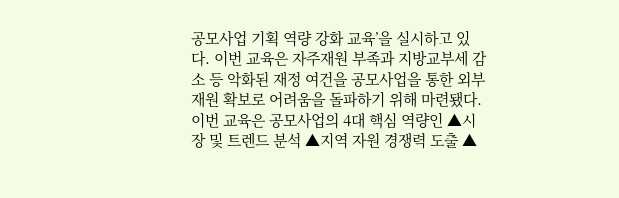공모사업 기획 역량 강화 교육’을 실시하고 있다. 이번 교육은 자주재원 부족과 지방교부세 감소 등 악화된 재정 여건을 공모사업을 통한 외부 재원 확보로 어려움을 돌파하기 위해 마련됐다. 이번 교육은 공모사업의 4대 핵심 역량인 ▲시장 및 트렌드 분석 ▲지역 자원 경쟁력 도출 ▲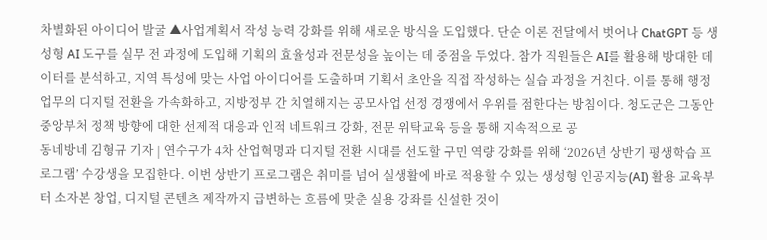차별화된 아이디어 발굴 ▲사업계획서 작성 능력 강화를 위해 새로운 방식을 도입했다. 단순 이론 전달에서 벗어나 ChatGPT 등 생성형 AI 도구를 실무 전 과정에 도입해 기획의 효율성과 전문성을 높이는 데 중점을 두었다. 참가 직원들은 AI를 활용해 방대한 데이터를 분석하고, 지역 특성에 맞는 사업 아이디어를 도출하며 기획서 초안을 직접 작성하는 실습 과정을 거친다. 이를 통해 행정 업무의 디지털 전환을 가속화하고, 지방정부 간 치열해지는 공모사업 선정 경쟁에서 우위를 점한다는 방침이다. 청도군은 그동안 중앙부처 정책 방향에 대한 선제적 대응과 인적 네트워크 강화, 전문 위탁교육 등을 통해 지속적으로 공
동네방네 김형규 기자 | 연수구가 4차 산업혁명과 디지털 전환 시대를 선도할 구민 역량 강화를 위해 ‘2026년 상반기 평생학습 프로그램’ 수강생을 모집한다. 이번 상반기 프로그램은 취미를 넘어 실생활에 바로 적용할 수 있는 생성형 인공지능(AI) 활용 교육부터 소자본 창업, 디지털 콘텐츠 제작까지 급변하는 흐름에 맞춘 실용 강좌를 신설한 것이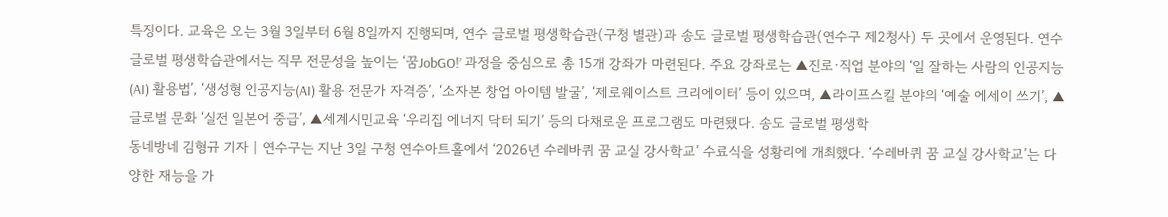특징이다. 교육은 오는 3월 3일부터 6월 8일까지 진행되며, 연수 글로벌 평생학습관(구청 별관)과 송도 글로벌 평생학습관(연수구 제2청사) 두 곳에서 운영된다. 연수 글로벌 평생학습관에서는 직무 전문성을 높이는 ‘꿈JobGO!’ 과정을 중심으로 총 15개 강좌가 마련된다. 주요 강좌로는 ▲진로·직업 분야의 ‘일 잘하는 사람의 인공지능(AI) 활용법’, ‘생성형 인공지능(AI) 활용 전문가 자격증’, ‘소자본 창업 아이템 발굴’, ‘제로웨이스트 크리에이터’ 등이 있으며, ▲라이프스킬 분야의 ‘예술 에세이 쓰기’, ▲글로벌 문화 ‘실전 일본어 중급’, ▲세계시민교육 ‘우리집 에너지 닥터 되기’ 등의 다채로운 프로그램도 마련됐다. 송도 글로벌 평생학
동네방네 김형규 기자 | 연수구는 지난 3일 구청 연수아트홀에서 ‘2026년 수레바퀴 꿈 교실 강사학교’ 수료식을 성황리에 개최했다. ‘수레바퀴 꿈 교실 강사학교’는 다양한 재능을 가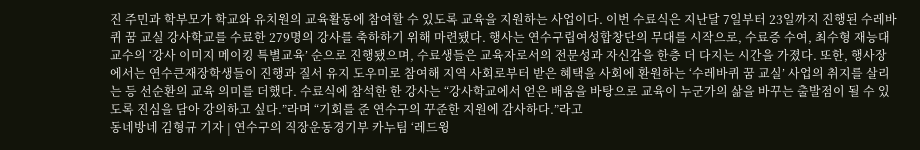진 주민과 학부모가 학교와 유치원의 교육활동에 참여할 수 있도록 교육을 지원하는 사업이다. 이번 수료식은 지난달 7일부터 23일까지 진행된 수레바퀴 꿈 교실 강사학교를 수료한 279명의 강사를 축하하기 위해 마련됐다. 행사는 연수구립여성합창단의 무대를 시작으로, 수료증 수여, 최수형 재능대 교수의 ‘강사 이미지 메이킹 특별교육’ 순으로 진행됐으며, 수료생들은 교육자로서의 전문성과 자신감을 한층 더 다지는 시간을 가졌다. 또한, 행사장에서는 연수큰재장학생들이 진행과 질서 유지 도우미로 참여해 지역 사회로부터 받은 혜택을 사회에 환원하는 ‘수레바퀴 꿈 교실’ 사업의 취지를 살리는 등 선순환의 교육 의미를 더했다. 수료식에 참석한 한 강사는 “강사학교에서 얻은 배움을 바탕으로 교육이 누군가의 삶을 바꾸는 출발점이 될 수 있도록 진심을 담아 강의하고 싶다.”라며 “기회를 준 연수구의 꾸준한 지원에 감사하다.”라고
동네방네 김형규 기자 | 연수구의 직장운동경기부 카누팀 ‘레드윙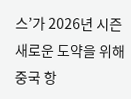스’가 2026년 시즌 새로운 도약을 위해 중국 항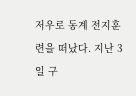저우로 동계 전지훈련을 떠났다. 지난 3일 구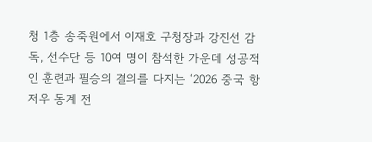청 1층 송죽원에서 이재호 구청장과 강진선 감독, 선수단 등 10여 명이 참석한 가운데 성공적인 훈련과 필승의 결의를 다지는 ‘2026 중국 항저우 동계 전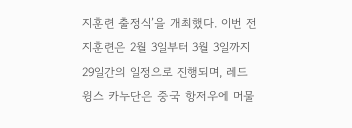지훈련 출정식’을 개최했다. 이번 전지훈련은 2월 3일부터 3월 3일까지 29일간의 일정으로 진행되며, 레드윙스 카누단은 중국 항저우에 머물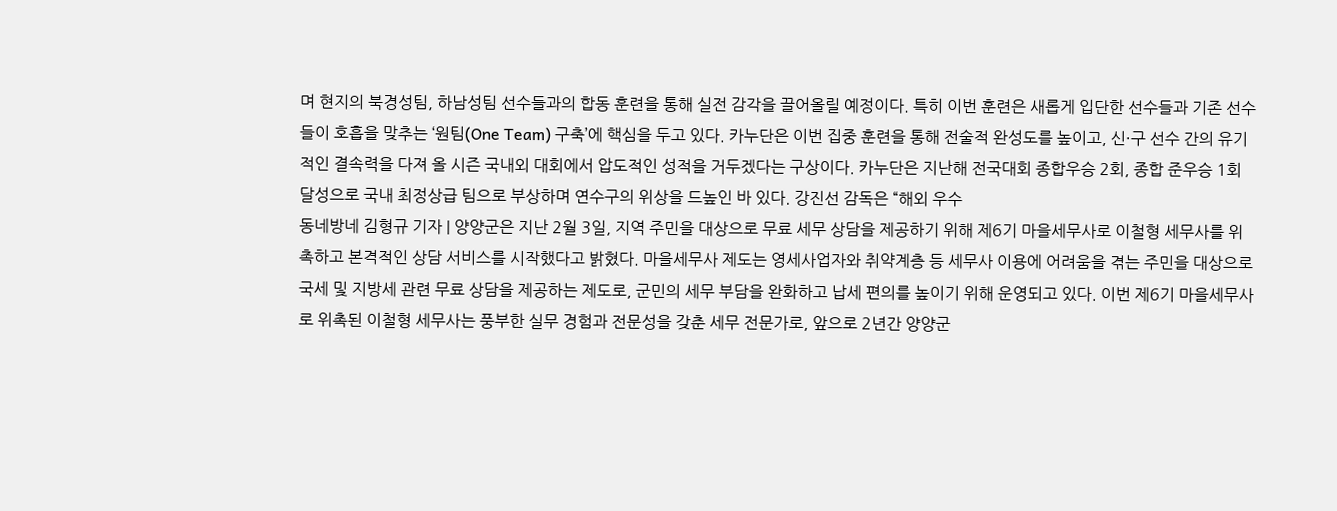며 현지의 북경성팀, 하남성팀 선수들과의 합동 훈련을 통해 실전 감각을 끌어올릴 예정이다. 특히 이번 훈련은 새롭게 입단한 선수들과 기존 선수들이 호흡을 맞추는 ‘원팀(One Team) 구축’에 핵심을 두고 있다. 카누단은 이번 집중 훈련을 통해 전술적 완성도를 높이고, 신·구 선수 간의 유기적인 결속력을 다져 올 시즌 국내외 대회에서 압도적인 성적을 거두겠다는 구상이다. 카누단은 지난해 전국대회 종합우승 2회, 종합 준우승 1회 달성으로 국내 최정상급 팀으로 부상하며 연수구의 위상을 드높인 바 있다. 강진선 감독은 “해외 우수
동네방네 김형규 기자 | 양양군은 지난 2월 3일, 지역 주민을 대상으로 무료 세무 상담을 제공하기 위해 제6기 마을세무사로 이철형 세무사를 위촉하고 본격적인 상담 서비스를 시작했다고 밝혔다. 마을세무사 제도는 영세사업자와 취약계층 등 세무사 이용에 어려움을 겪는 주민을 대상으로 국세 및 지방세 관련 무료 상담을 제공하는 제도로, 군민의 세무 부담을 완화하고 납세 편의를 높이기 위해 운영되고 있다. 이번 제6기 마을세무사로 위촉된 이철형 세무사는 풍부한 실무 경험과 전문성을 갖춘 세무 전문가로, 앞으로 2년간 양양군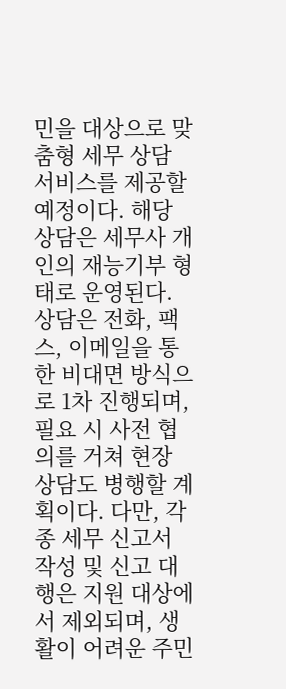민을 대상으로 맞춤형 세무 상담 서비스를 제공할 예정이다. 해당 상담은 세무사 개인의 재능기부 형태로 운영된다. 상담은 전화, 팩스, 이메일을 통한 비대면 방식으로 1차 진행되며, 필요 시 사전 협의를 거쳐 현장 상담도 병행할 계획이다. 다만, 각종 세무 신고서 작성 및 신고 대행은 지원 대상에서 제외되며, 생활이 어려운 주민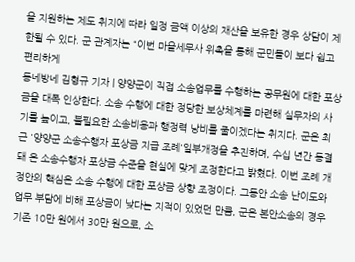을 지원하는 제도 취지에 따라 일정 금액 이상의 재산을 보유한 경우 상담이 제한될 수 있다. 군 관계자는 “이번 마을세무사 위촉을 통해 군민들이 보다 쉽고 편리하게
동네방네 김형규 기자 | 양양군이 직접 소송업무를 수행하는 공무원에 대한 포상금을 대폭 인상한다. 소송 수행에 대한 정당한 보상체계를 마련해 실무자의 사기를 높이고, 불필요한 소송비용과 행정력 낭비를 줄이겠다는 취지다. 군은 최근 '양양군 소송수행자 포상금 지급 조례'일부개정을 추진하며, 수십 년간 동결돼 온 소송수행자 포상금 수준을 현실에 맞게 조정한다고 밝혔다. 이번 조례 개정안의 핵심은 소송 수행에 대한 포상금 상향 조정이다. 그동안 소송 난이도와 업무 부담에 비해 포상금이 낮다는 지적이 있었던 만큼, 군은 본안소송의 경우 기존 10만 원에서 30만 원으로, 소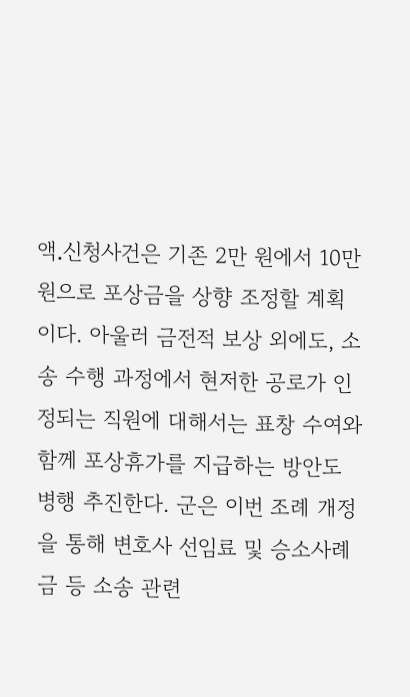액․신청사건은 기존 2만 원에서 10만 원으로 포상금을 상향 조정할 계획이다. 아울러 금전적 보상 외에도, 소송 수행 과정에서 현저한 공로가 인정되는 직원에 대해서는 표창 수여와 함께 포상휴가를 지급하는 방안도 병행 추진한다. 군은 이번 조례 개정을 통해 변호사 선임료 및 승소사례금 등 소송 관련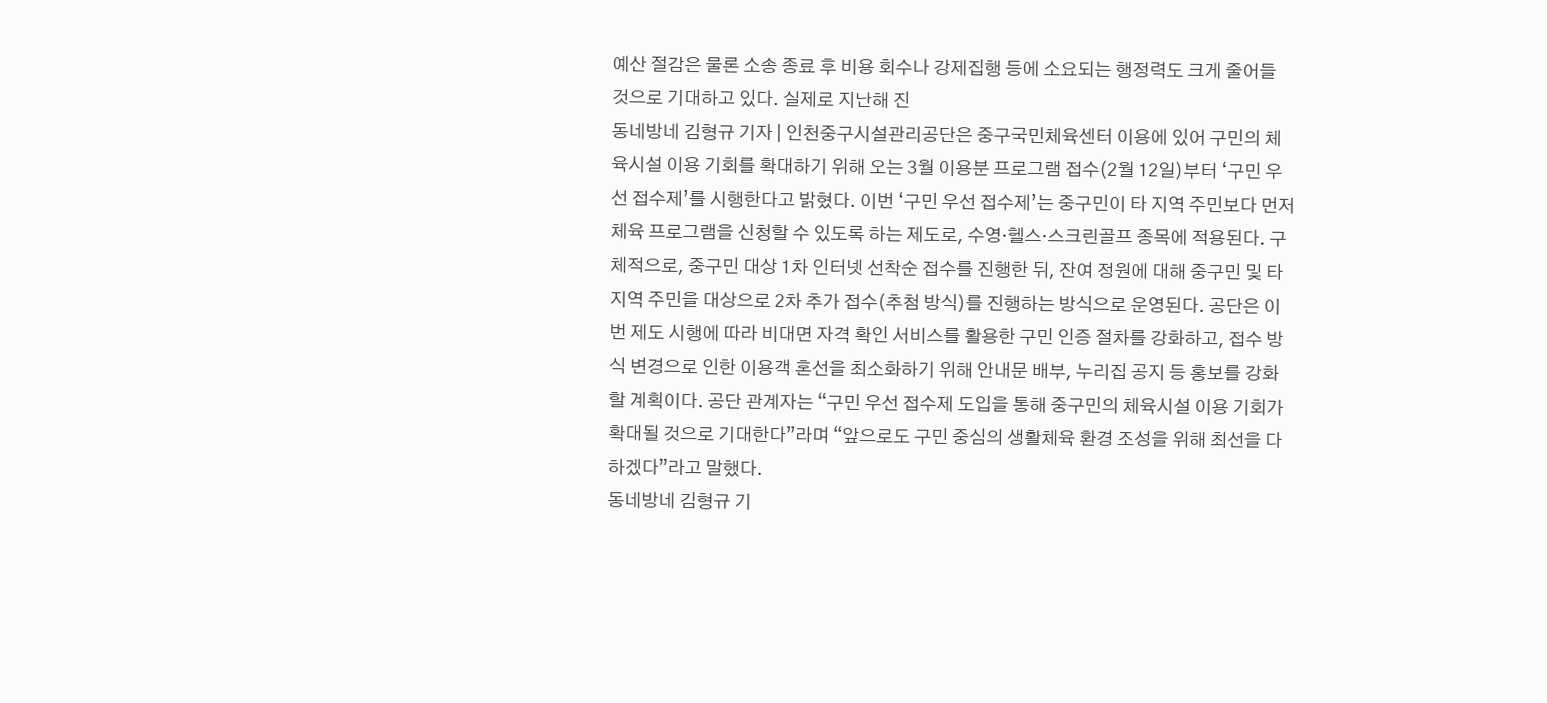예산 절감은 물론 소송 종료 후 비용 회수나 강제집행 등에 소요되는 행정력도 크게 줄어들 것으로 기대하고 있다. 실제로 지난해 진
동네방네 김형규 기자 | 인천중구시설관리공단은 중구국민체육센터 이용에 있어 구민의 체육시설 이용 기회를 확대하기 위해 오는 3월 이용분 프로그램 접수(2월 12일)부터 ‘구민 우선 접수제’를 시행한다고 밝혔다. 이번 ‘구민 우선 접수제’는 중구민이 타 지역 주민보다 먼저 체육 프로그램을 신청할 수 있도록 하는 제도로, 수영·헬스·스크린골프 종목에 적용된다. 구체적으로, 중구민 대상 1차 인터넷 선착순 접수를 진행한 뒤, 잔여 정원에 대해 중구민 및 타 지역 주민을 대상으로 2차 추가 접수(추첨 방식)를 진행하는 방식으로 운영된다. 공단은 이번 제도 시행에 따라 비대면 자격 확인 서비스를 활용한 구민 인증 절차를 강화하고, 접수 방식 변경으로 인한 이용객 혼선을 최소화하기 위해 안내문 배부, 누리집 공지 등 홍보를 강화할 계획이다. 공단 관계자는 “구민 우선 접수제 도입을 통해 중구민의 체육시설 이용 기회가 확대될 것으로 기대한다”라며 “앞으로도 구민 중심의 생활체육 환경 조성을 위해 최선을 다하겠다”라고 말했다.
동네방네 김형규 기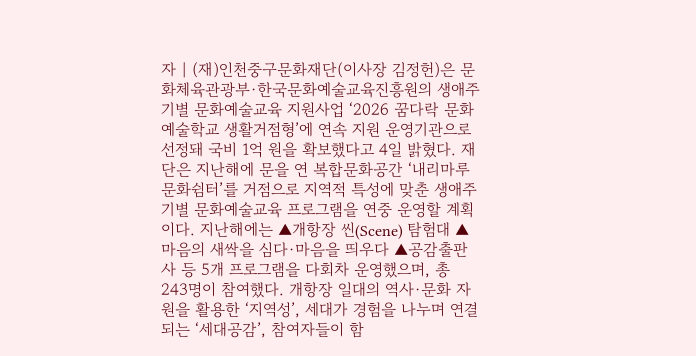자 | (재)인천중구문화재단(이사장 김정헌)은 문화체육관광부·한국문화예술교육진흥원의 생애주기별 문화예술교육 지원사업 ‘2026 꿈다락 문화예술학교 생활거점형’에 연속 지원 운영기관으로 선정돼 국비 1억 원을 확보했다고 4일 밝혔다. 재단은 지난해에 문을 연 복합문화공간 ‘내리마루 문화쉼터’를 거점으로 지역적 특성에 맞춘 생애주기별 문화예술교육 프로그램을 연중 운영할 계획이다. 지난해에는 ▲개항장 씬(Scene) 탐험대 ▲마음의 새싹을 심다·마음을 띄우다 ▲공감출판사 등 5개 프로그램을 다회차 운영했으며, 총 243명이 참여했다. 개항장 일대의 역사·문화 자원을 활용한 ‘지역성’, 세대가 경험을 나누며 연결되는 ‘세대공감’, 참여자들이 함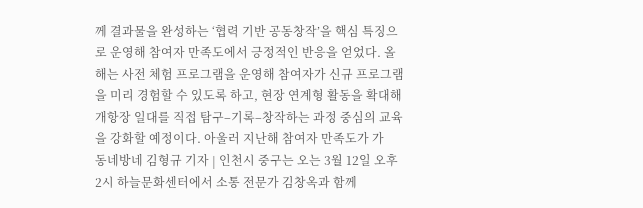께 결과물을 완성하는 ‘협력 기반 공동창작’을 핵심 특징으로 운영해 참여자 만족도에서 긍정적인 반응을 얻었다. 올해는 사전 체험 프로그램을 운영해 참여자가 신규 프로그램을 미리 경험할 수 있도록 하고, 현장 연계형 활동을 확대해 개항장 일대를 직접 탐구–기록–창작하는 과정 중심의 교육을 강화할 예정이다. 아울러 지난해 참여자 만족도가 가
동네방네 김형규 기자 | 인천시 중구는 오는 3월 12일 오후 2시 하늘문화센터에서 소통 전문가 김창옥과 함께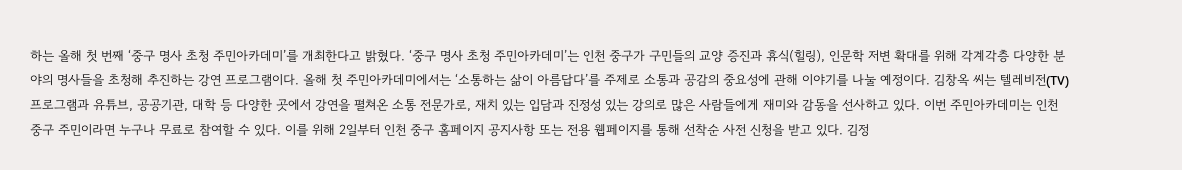하는 올해 첫 번째 ‘중구 명사 초청 주민아카데미’를 개최한다고 밝혔다. ‘중구 명사 초청 주민아카데미’는 인천 중구가 구민들의 교양 증진과 휴식(힐링), 인문학 저변 확대를 위해 각계각층 다양한 분야의 명사들을 초청해 추진하는 강연 프로그램이다. 올해 첫 주민아카데미에서는 ‘소통하는 삶이 아름답다’를 주제로 소통과 공감의 중요성에 관해 이야기를 나눌 예정이다. 김창옥 씨는 텔레비전(TV) 프로그램과 유튜브, 공공기관, 대학 등 다양한 곳에서 강연을 펼쳐온 소통 전문가로, 재치 있는 입담과 진정성 있는 강의로 많은 사람들에게 재미와 감동을 선사하고 있다. 이번 주민아카데미는 인천 중구 주민이라면 누구나 무료로 참여할 수 있다. 이를 위해 2일부터 인천 중구 홈페이지 공지사항 또는 전용 웹페이지를 통해 선착순 사전 신청을 받고 있다. 김정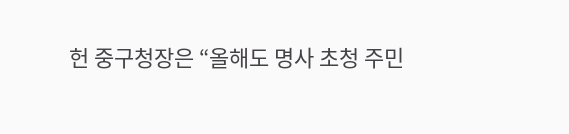헌 중구청장은 “올해도 명사 초청 주민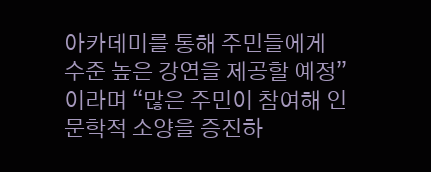아카데미를 통해 주민들에게 수준 높은 강연을 제공할 예정”이라며 “많은 주민이 참여해 인문학적 소양을 증진하